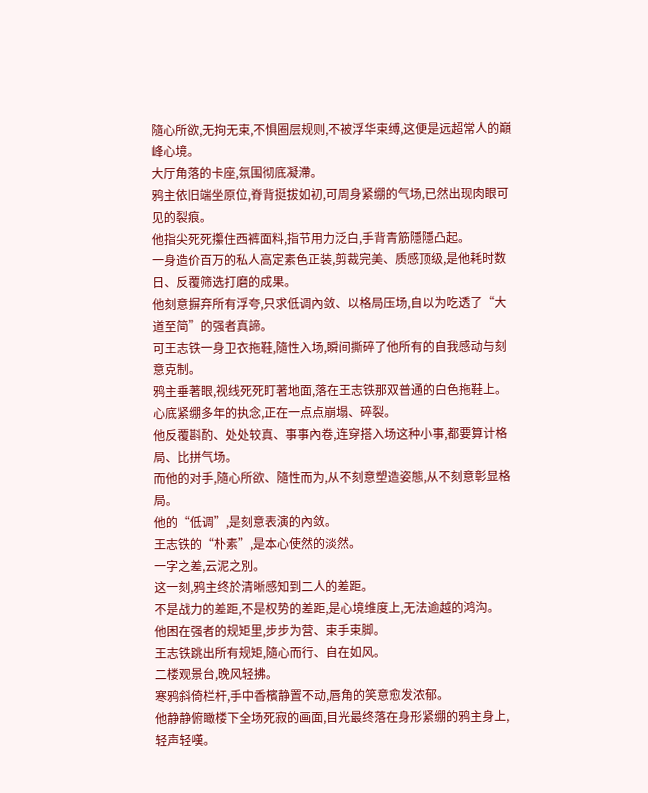隨心所欲,无拘无束,不惧圈层规则,不被浮华束缚,这便是远超常人的巔峰心境。
大厅角落的卡座,氛围彻底凝滯。
鸦主依旧端坐原位,脊背挺拔如初,可周身紧绷的气场,已然出现肉眼可见的裂痕。
他指尖死死攥住西裤面料,指节用力泛白,手背青筋隱隱凸起。
一身造价百万的私人高定素色正装,剪裁完美、质感顶级,是他耗时数日、反覆筛选打磨的成果。
他刻意摒弃所有浮夸,只求低调內敛、以格局压场,自以为吃透了“大道至简”的强者真諦。
可王志铁一身卫衣拖鞋,隨性入场,瞬间撕碎了他所有的自我感动与刻意克制。
鸦主垂著眼,视线死死盯著地面,落在王志铁那双普通的白色拖鞋上。
心底紧绷多年的执念,正在一点点崩塌、碎裂。
他反覆斟酌、处处较真、事事內卷,连穿搭入场这种小事,都要算计格局、比拼气场。
而他的对手,隨心所欲、隨性而为,从不刻意塑造姿態,从不刻意彰显格局。
他的“低调”,是刻意表演的內敛。
王志铁的“朴素”,是本心使然的淡然。
一字之差,云泥之別。
这一刻,鸦主终於清晰感知到二人的差距。
不是战力的差距,不是权势的差距,是心境维度上,无法逾越的鸿沟。
他困在强者的规矩里,步步为营、束手束脚。
王志铁跳出所有规矩,隨心而行、自在如风。
二楼观景台,晚风轻拂。
寒鸦斜倚栏杆,手中香檳静置不动,唇角的笑意愈发浓郁。
他静静俯瞰楼下全场死寂的画面,目光最终落在身形紧绷的鸦主身上,轻声轻嘆。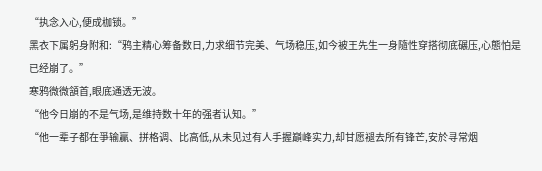“执念入心,便成枷锁。”
黑衣下属躬身附和:“鸦主精心筹备数日,力求细节完美、气场稳压,如今被王先生一身隨性穿搭彻底碾压,心態怕是已经崩了。”
寒鸦微微頷首,眼底通透无波。
“他今日崩的不是气场,是维持数十年的强者认知。”
“他一辈子都在爭输贏、拼格调、比高低,从未见过有人手握巔峰实力,却甘愿褪去所有锋芒,安於寻常烟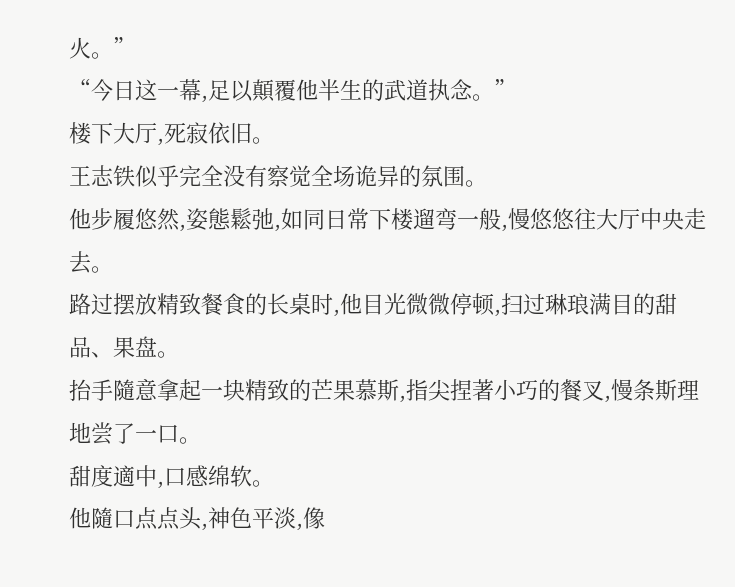火。”
“今日这一幕,足以顛覆他半生的武道执念。”
楼下大厅,死寂依旧。
王志铁似乎完全没有察觉全场诡异的氛围。
他步履悠然,姿態鬆弛,如同日常下楼遛弯一般,慢悠悠往大厅中央走去。
路过摆放精致餐食的长桌时,他目光微微停顿,扫过琳琅满目的甜品、果盘。
抬手隨意拿起一块精致的芒果慕斯,指尖捏著小巧的餐叉,慢条斯理地尝了一口。
甜度適中,口感绵软。
他隨口点点头,神色平淡,像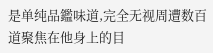是单纯品鑑味道,完全无视周遭数百道聚焦在他身上的目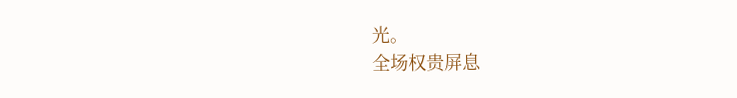光。
全场权贵屏息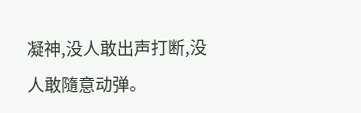凝神,没人敢出声打断,没人敢隨意动弹。